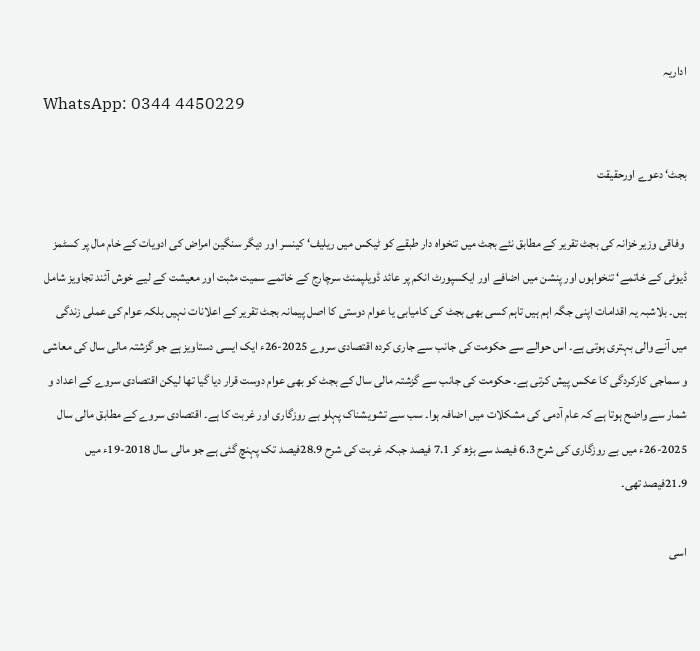اداریہ
WhatsApp: 0344 4450229

بجٹ‘ دعوے اورحقیقت

 وفاقی وزیر خزانہ کی بجٹ تقریر کے مطابق نئے بجٹ میں تنخواہ دار طبقے کو ٹیکس میں ریلیف‘ کینسر اور دیگر سنگین امراض کی ادویات کے خام مال پر کسٹمز ڈیوٹی کے خاتمے‘ تنخواہوں اور پنشن میں اضافے اور ایکسپورٹ انکم پر عائد ڈویلپمنٹ سرچارج کے خاتمے سمیت مثبت اور معیشت کے لیے خوش آئند تجاویز شامل ہیں۔ بلاشبہ یہ اقدامات اپنی جگہ اہم ہیں تاہم کسی بھی بجٹ کی کامیابی یا عوام دوستی کا اصل پیمانہ بجٹ تقریر کے اعلانات نہیں بلکہ عوام کی عملی زندگی میں آنے والی بہتری ہوتی ہے۔ اس حوالے سے حکومت کی جانب سے جاری کردہ اقتصادی سروے 2025-26ء ایک ایسی دستاویز ہے جو گزشتہ مالی سال کی معاشی و سماجی کارکردگی کا عکس پیش کرتی ہے۔ حکومت کی جانب سے گزشتہ مالی سال کے بجٹ کو بھی عوام دوست قرار دیا گیا تھا لیکن اقتصادی سروے کے اعداد و شمار سے واضح ہوتا ہے کہ عام آدمی کی مشکلات میں اضافہ ہوا۔ سب سے تشویشناک پہلو بے روزگاری اور غربت کا ہے۔ اقتصادی سروے کے مطابق مالی سال 2025-26ء میں بے روزگاری کی شرح 6.3 فیصد سے بڑھ کر 7.1 فیصد جبکہ غربت کی شرح 28.9فیصد تک پہنچ گئی ہے جو مالی سال 2018-19ء میں 21.9فیصد تھی۔

اسی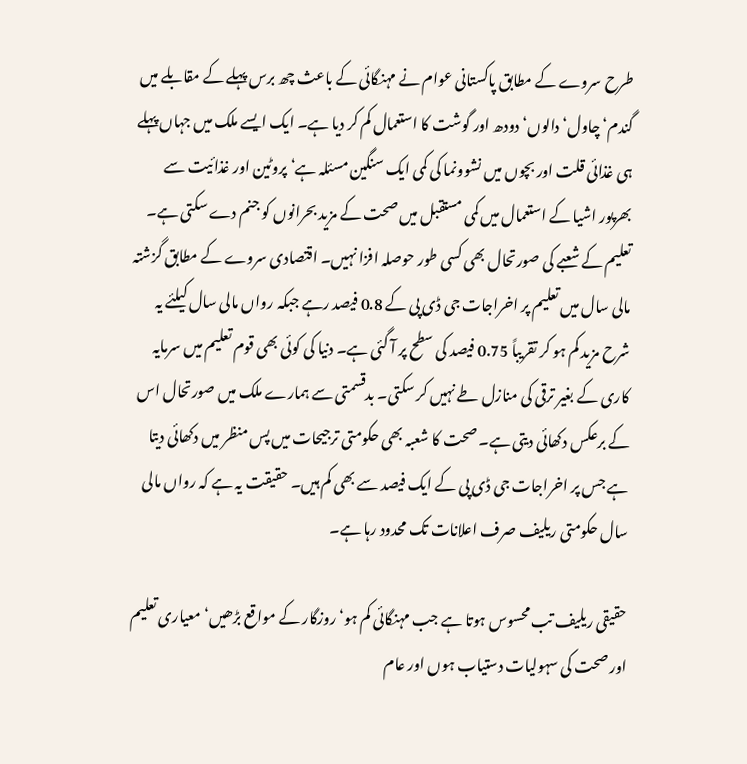طرح سروے کے مطابق پاکستانی عوام نے مہنگائی کے باعث چھ برس پہلے کے مقابلے میں گندم‘ چاول‘ دالوں‘ دودھ اور گوشت کا استعمال کم کر دیا ہے۔ ایک ایسے ملک میں جہاں پہلے ہی غذائی قلت اور بچوں میں نشوونما کی کمی ایک سنگین مسئلہ ہے‘ پروٹین اور غذائیت سے بھرپور اشیا کے استعمال میں کمی مستقبل میں صحت کے مزید بحرانوں کو جنم دے سکتی ہے۔ تعلیم کے شعبے کی صورتحال بھی کسی طور حوصلہ افزا نہیں۔ اقتصادی سروے کے مطابق گزشتہ مالی سال میں تعلیم پر اخراجات جی ڈی پی کے 0.8 فیصد رہے جبکہ رواں مالی سال کیلئے یہ شرح مزید کم ہو کر تقریباً 0.75 فیصد کی سطح پر آ گئی ہے۔ دنیا کی کوئی بھی قوم تعلیم میں سرمایہ کاری کے بغیر ترقی کی منازل طے نہیں کر سکتی۔ بدقسمتی سے ہمارے ملک میں صورتحال اس کے برعکس دکھائی دیتی ہے۔ صحت کا شعبہ بھی حکومتی ترجیحات میں پس منظر میں دکھائی دیتا ہے جس پر اخراجات جی ڈی پی کے ایک فیصد سے بھی کم ہیں۔ حقیقت یہ ہے کہ رواں مالی سال حکومتی ریلیف صرف اعلانات تک محدود رہا ہے۔

حقیقی ریلیف تب محسوس ہوتا ہے جب مہنگائی کم ہو‘ روزگار کے مواقع بڑھیں‘ معیاری تعلیم اور صحت کی سہولیات دستیاب ہوں اور عام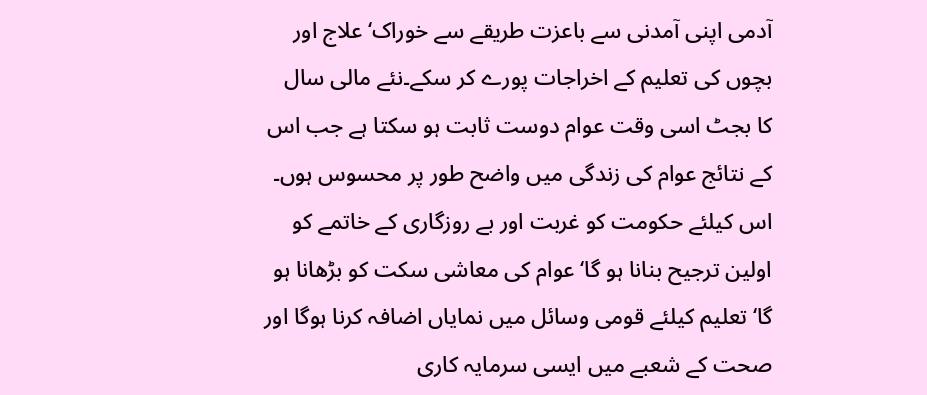آدمی اپنی آمدنی سے باعزت طریقے سے خوراک‘ علاج اور بچوں کی تعلیم کے اخراجات پورے کر سکے۔نئے مالی سال کا بجٹ اسی وقت عوام دوست ثابت ہو سکتا ہے جب اس کے نتائج عوام کی زندگی میں واضح طور پر محسوس ہوں۔ اس کیلئے حکومت کو غربت اور بے روزگاری کے خاتمے کو اولین ترجیح بنانا ہو گا‘ عوام کی معاشی سکت کو بڑھانا ہو گا‘ تعلیم کیلئے قومی وسائل میں نمایاں اضافہ کرنا ہوگا اور صحت کے شعبے میں ایسی سرمایہ کاری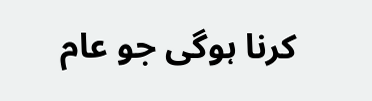کرنا ہوگی جو عام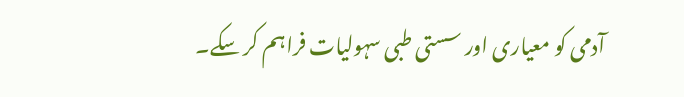آدمی کو معیاری اور سستی طبی سہولیات فراہم کر سکے۔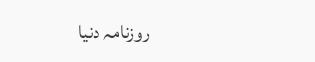روزنامہ دنیا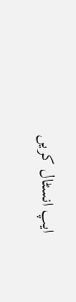ایپ انسٹال کریں